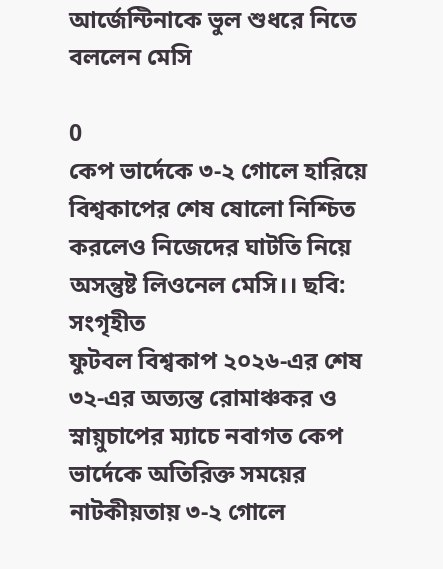আর্জেন্টিনাকে ভুল শুধরে নিতে বললেন মেসি

0
কেপ ভার্দেকে ৩-২ গোলে হারিয়ে বিশ্বকাপের শেষ ষোলো নিশ্চিত করলেও নিজেদের ঘাটতি নিয়ে অসন্তুষ্ট লিওনেল মেসি।। ছবি: সংগৃহীত
ফুটবল বিশ্বকাপ ২০২৬-এর শেষ ৩২-এর অত্যন্ত রোমাঞ্চকর ও স্নায়ুচাপের ম্যাচে নবাগত কেপ ভার্দেকে অতিরিক্ত সময়ের নাটকীয়তায় ৩-২ গোলে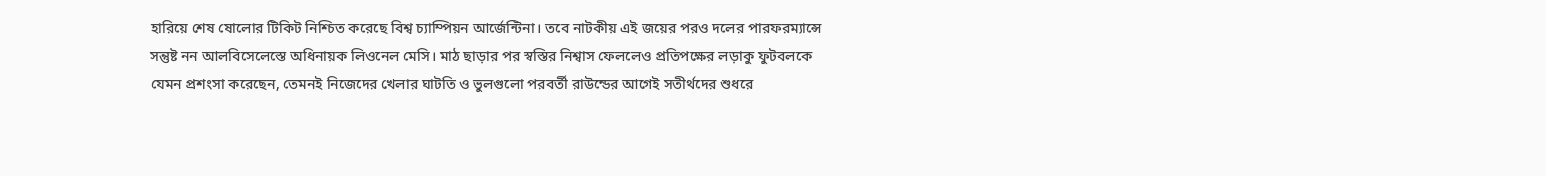হারিয়ে শেষ ষোলোর টিকিট নিশ্চিত করেছে বিশ্ব চ্যাম্পিয়ন আর্জেন্টিনা। তবে নাটকীয় এই জয়ের পরও দলের পারফরম্যান্সে সন্তুষ্ট নন আলবিসেলেস্তে অধিনায়ক লিওনেল মেসি। মাঠ ছাড়ার পর স্বস্তির নিশ্বাস ফেললেও প্রতিপক্ষের লড়াকু ফুটবলকে যেমন প্রশংসা করেছেন, তেমনই নিজেদের খেলার ঘাটতি ও ভুলগুলো পরবর্তী রাউন্ডের আগেই সতীর্থদের শুধরে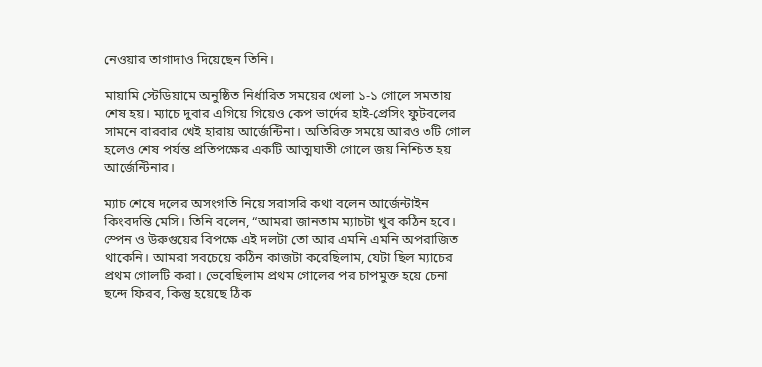নেওয়ার তাগাদাও দিয়েছেন তিনি।

মায়ামি স্টেডিয়ামে অনুষ্ঠিত নির্ধারিত সময়ের খেলা ১-১ গোলে সমতায় শেষ হয়। ম্যাচে দুবার এগিয়ে গিয়েও কেপ ভার্দের হাই-প্রেসিং ফুটবলের সামনে বারবার খেই হারায় আর্জেন্টিনা। অতিরিক্ত সময়ে আরও ৩টি গোল হলেও শেষ পর্যন্ত প্রতিপক্ষের একটি আত্মঘাতী গোলে জয় নিশ্চিত হয় আর্জেন্টিনার।

ম্যাচ শেষে দলের অসংগতি নিয়ে সরাসরি কথা বলেন আর্জেন্টাইন কিংবদন্তি মেসি। তিনি বলেন, “আমরা জানতাম ম্যাচটা খুব কঠিন হবে। স্পেন ও উরুগুয়ের বিপক্ষে এই দলটা তো আর এমনি এমনি অপরাজিত থাকেনি। আমরা সবচেয়ে কঠিন কাজটা করেছিলাম, যেটা ছিল ম্যাচের প্রথম গোলটি করা। ভেবেছিলাম প্রথম গোলের পর চাপমুক্ত হয়ে চেনা ছন্দে ফিরব, কিন্তু হয়েছে ঠিক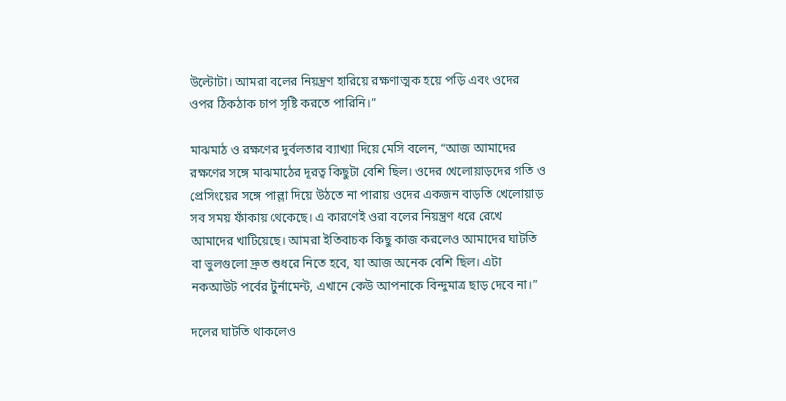উল্টোটা। আমরা বলের নিয়ন্ত্রণ হারিয়ে রক্ষণাত্মক হয়ে পড়ি এবং ওদের ওপর ঠিকঠাক চাপ সৃষ্টি করতে পারিনি।”

মাঝমাঠ ও রক্ষণের দুর্বলতার ব্যাখ্যা দিয়ে মেসি বলেন, “আজ আমাদের রক্ষণের সঙ্গে মাঝমাঠের দূরত্ব কিছুটা বেশি ছিল। ওদের খেলোয়াড়দের গতি ও প্রেসিংয়ের সঙ্গে পাল্লা দিয়ে উঠতে না পারায় ওদের একজন বাড়তি খেলোয়াড় সব সময় ফাঁকায় থেকেছে। এ কারণেই ওরা বলের নিয়ন্ত্রণ ধরে রেখে আমাদের খাটিয়েছে। আমরা ইতিবাচক কিছু কাজ করলেও আমাদের ঘাটতি বা ভুলগুলো দ্রুত শুধরে নিতে হবে, যা আজ অনেক বেশি ছিল। এটা নকআউট পর্বের টুর্নামেন্ট, এখানে কেউ আপনাকে বিন্দুমাত্র ছাড় দেবে না।”

দলের ঘাটতি থাকলেও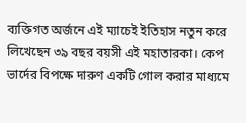ব্যক্তিগত অর্জনে এই ম্যাচেই ইতিহাস নতুন করে লিখেছেন ৩৯ বছর বয়সী এই মহাতারকা। কেপ ভার্দের বিপক্ষে দারুণ একটি গোল করার মাধ্যমে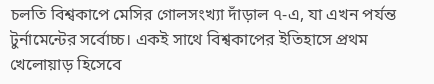চলতি বিশ্বকাপে মেসির গোলসংখ্যা দাঁড়াল ৭-এ, যা এখন পর্যন্ত টুর্নামেন্টের সর্বোচ্চ। একই সাথে বিশ্বকাপের ইতিহাসে প্রথম খেলোয়াড় হিসেবে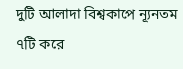দুটি আলাদা বিশ্বকাপে ন্যূনতম ৭টি করে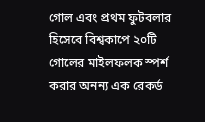গোল এবং প্রথম ফুটবলার হিসেবে বিশ্বকাপে ২০টি গোলের মাইলফলক স্পর্শ করার অনন্য এক রেকর্ড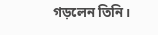গড়লেন তিনি।